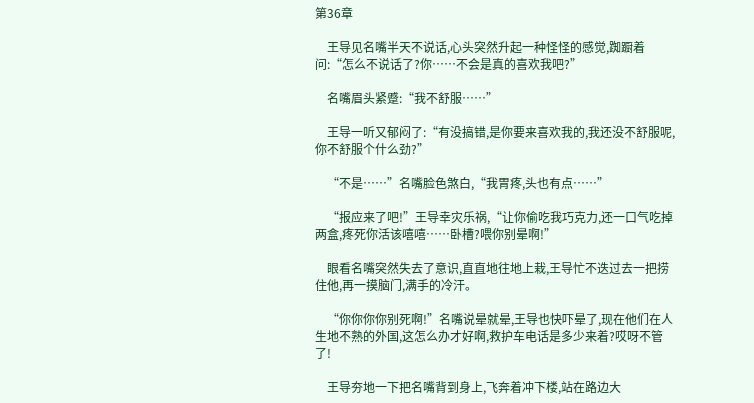第36章

    王导见名嘴半天不说话,心头突然升起一种怪怪的感觉,踟蹰着问:“怎么不说话了?你……不会是真的喜欢我吧?”

    名嘴眉头紧蹙:“我不舒服……”

    王导一听又郁闷了:“有没搞错,是你要来喜欢我的,我还没不舒服呢,你不舒服个什么劲?”

    “不是……”名嘴脸色煞白,“我胃疼,头也有点……”

    “报应来了吧!”王导幸灾乐祸,“让你偷吃我巧克力,还一口气吃掉两盒,疼死你活该嘻嘻……卧槽?喂你别晕啊!”

    眼看名嘴突然失去了意识,直直地往地上栽,王导忙不迭过去一把捞住他,再一摸脑门,满手的冷汗。

    “你你你你别死啊!”名嘴说晕就晕,王导也快吓晕了,现在他们在人生地不熟的外国,这怎么办才好啊,救护车电话是多少来着?哎呀不管了!

    王导夯地一下把名嘴背到身上,飞奔着冲下楼,站在路边大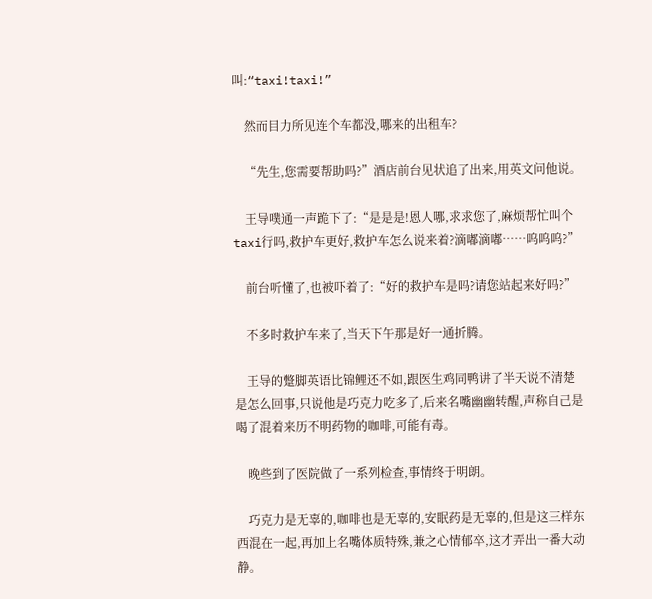叫:“taxi!taxi!”

    然而目力所见连个车都没,哪来的出租车?

    “先生,您需要帮助吗?”酒店前台见状追了出来,用英文问他说。

    王导噗通一声跪下了:“是是是!恩人哪,求求您了,麻烦帮忙叫个taxi行吗,救护车更好,救护车怎么说来着?滴嘟滴嘟……呜呜呜?”

    前台听懂了,也被吓着了:“好的救护车是吗?请您站起来好吗?”

    不多时救护车来了,当天下午那是好一通折腾。

    王导的蹩脚英语比锦鲤还不如,跟医生鸡同鸭讲了半天说不清楚是怎么回事,只说他是巧克力吃多了,后来名嘴幽幽转醒,声称自己是喝了混着来历不明药物的咖啡,可能有毒。

    晚些到了医院做了一系列检查,事情终于明朗。

    巧克力是无辜的,咖啡也是无辜的,安眠药是无辜的,但是这三样东西混在一起,再加上名嘴体质特殊,兼之心情郁卒,这才弄出一番大动静。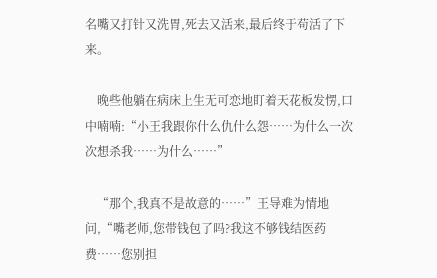名嘴又打针又洗胃,死去又活来,最后终于苟活了下来。

    晚些他躺在病床上生无可恋地盯着天花板发愣,口中喃喃:“小王我跟你什么仇什么怨……为什么一次次想杀我……为什么……”

    “那个,我真不是故意的……”王导难为情地问,“嘴老师,您带钱包了吗?我这不够钱结医药费……您别担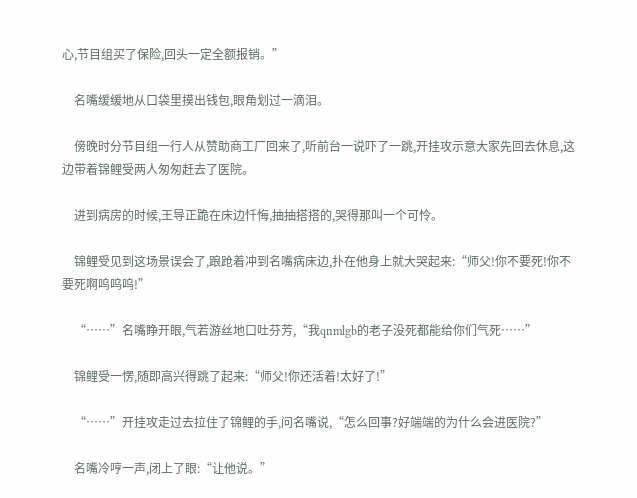心,节目组买了保险,回头一定全额报销。”

    名嘴缓缓地从口袋里摸出钱包,眼角划过一滴泪。

    傍晚时分节目组一行人从赞助商工厂回来了,听前台一说吓了一跳,开挂攻示意大家先回去休息,这边带着锦鲤受两人匆匆赶去了医院。

    进到病房的时候,王导正跪在床边忏悔,抽抽搭搭的,哭得那叫一个可怜。

    锦鲤受见到这场景误会了,踉跄着冲到名嘴病床边,扑在他身上就大哭起来:“师父!你不要死!你不要死啊呜呜呜!”

    “……”名嘴睁开眼,气若游丝地口吐芬芳,“我qnmlgb的老子没死都能给你们气死……”

    锦鲤受一愣,随即高兴得跳了起来:“师父!你还活着!太好了!”

    “……”开挂攻走过去拉住了锦鲤的手,问名嘴说,“怎么回事?好端端的为什么会进医院?”

    名嘴冷哼一声,闭上了眼:“让他说。”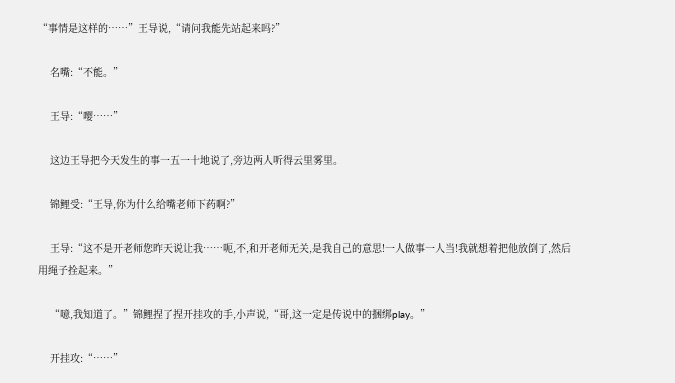“事情是这样的……”王导说,“请问我能先站起来吗?”

    名嘴:“不能。”

    王导:“嘤……”

    这边王导把今天发生的事一五一十地说了,旁边两人听得云里雾里。

    锦鲤受:“王导,你为什么给嘴老师下药啊?”

    王导:“这不是开老师您昨天说让我……呃,不,和开老师无关,是我自己的意思!一人做事一人当!我就想着把他放倒了,然后用绳子拴起来。”

    “噫,我知道了。”锦鲤捏了捏开挂攻的手,小声说,“哥,这一定是传说中的捆绑play。”

    开挂攻:“……”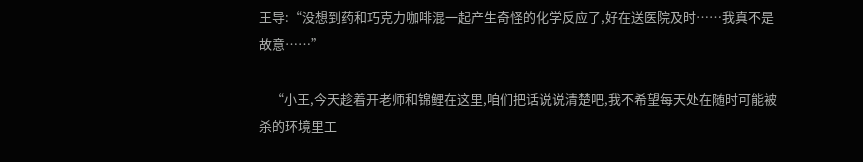王导:“没想到药和巧克力咖啡混一起产生奇怪的化学反应了,好在送医院及时……我真不是故意……”

    “小王,今天趁着开老师和锦鲤在这里,咱们把话说说清楚吧,我不希望每天处在随时可能被杀的环境里工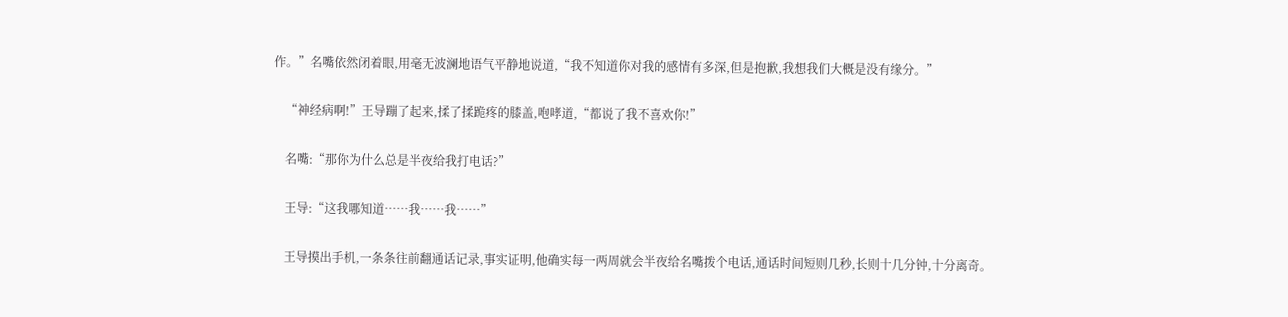作。”名嘴依然闭着眼,用毫无波澜地语气平静地说道,“我不知道你对我的感情有多深,但是抱歉,我想我们大概是没有缘分。”

    “神经病啊!”王导蹦了起来,揉了揉跪疼的膝盖,咆哮道,“都说了我不喜欢你!”

    名嘴:“那你为什么总是半夜给我打电话?”

    王导:“这我哪知道……我……我……”

    王导摸出手机,一条条往前翻通话记录,事实证明,他确实每一两周就会半夜给名嘴拨个电话,通话时间短则几秒,长则十几分钟,十分离奇。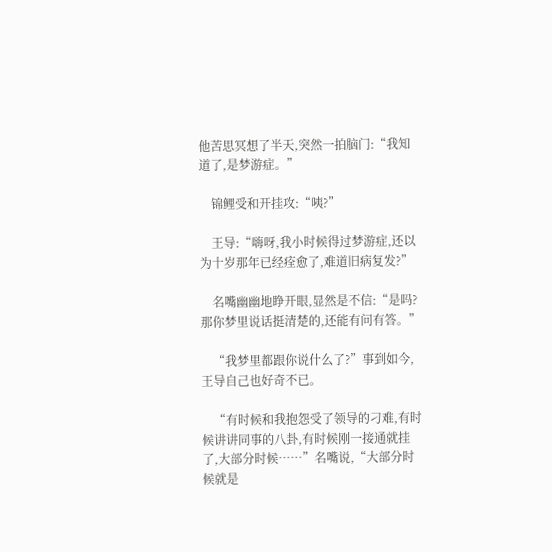他苦思冥想了半天,突然一拍脑门:“我知道了,是梦游症。”

    锦鲤受和开挂攻:“咦?”

    王导:“嗨呀,我小时候得过梦游症,还以为十岁那年已经痊愈了,难道旧病复发?”

    名嘴幽幽地睁开眼,显然是不信:“是吗?那你梦里说话挺清楚的,还能有问有答。”

    “我梦里都跟你说什么了?”事到如今,王导自己也好奇不已。

    “有时候和我抱怨受了领导的刁难,有时候讲讲同事的八卦,有时候刚一接通就挂了,大部分时候……”名嘴说,“大部分时候就是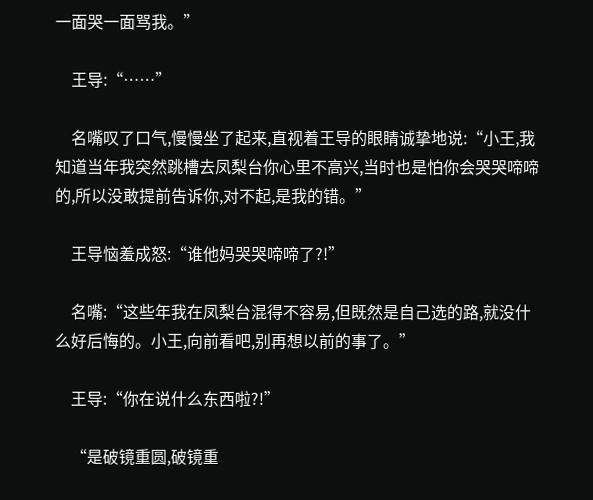一面哭一面骂我。”

    王导:“……”

    名嘴叹了口气,慢慢坐了起来,直视着王导的眼睛诚挚地说:“小王,我知道当年我突然跳槽去凤梨台你心里不高兴,当时也是怕你会哭哭啼啼的,所以没敢提前告诉你,对不起,是我的错。”

    王导恼羞成怒:“谁他妈哭哭啼啼了?!”

    名嘴:“这些年我在凤梨台混得不容易,但既然是自己选的路,就没什么好后悔的。小王,向前看吧,别再想以前的事了。”

    王导:“你在说什么东西啦?!”

    “是破镜重圆,破镜重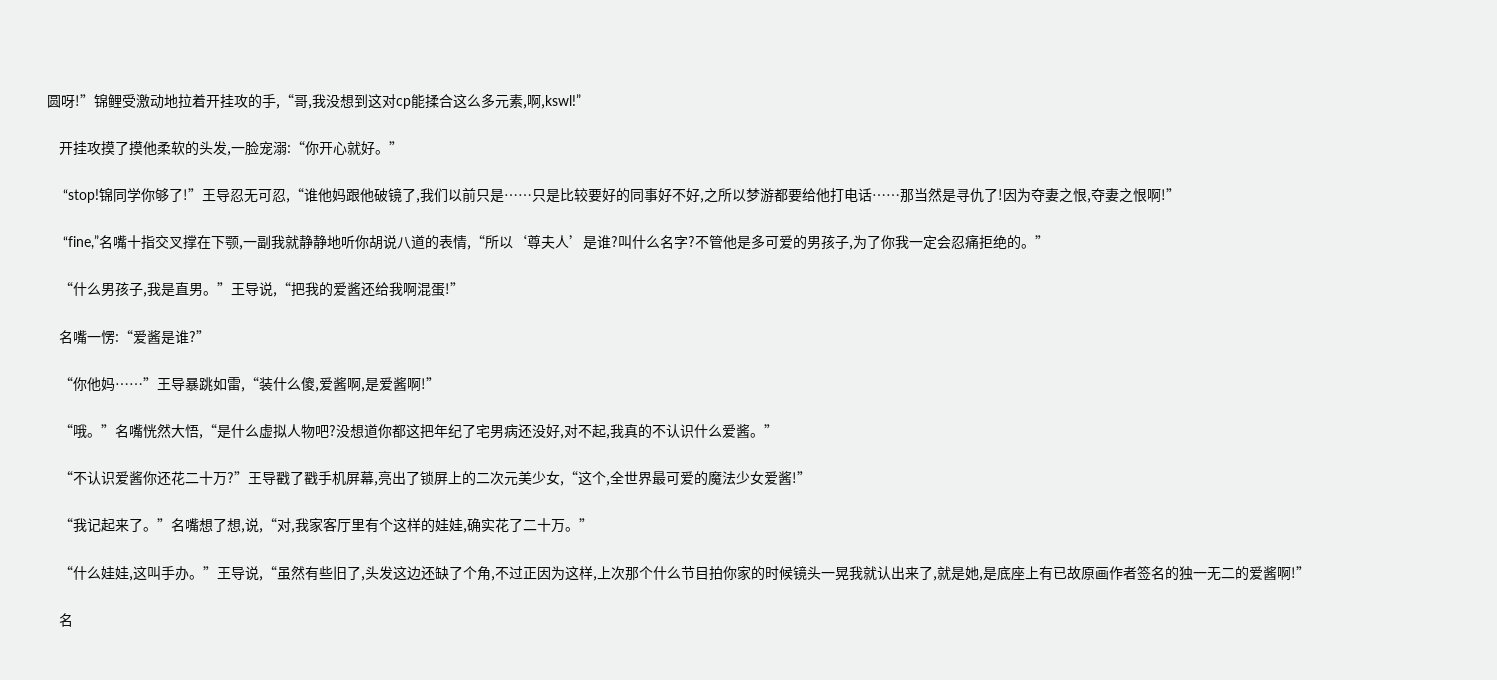圆呀!”锦鲤受激动地拉着开挂攻的手,“哥,我没想到这对cp能揉合这么多元素,啊,kswl!”

    开挂攻摸了摸他柔软的头发,一脸宠溺:“你开心就好。”

    “stop!锦同学你够了!”王导忍无可忍,“谁他妈跟他破镜了,我们以前只是……只是比较要好的同事好不好,之所以梦游都要给他打电话……那当然是寻仇了!因为夺妻之恨,夺妻之恨啊!”

    “fine,”名嘴十指交叉撑在下颚,一副我就静静地听你胡说八道的表情,“所以‘尊夫人’是谁?叫什么名字?不管他是多可爱的男孩子,为了你我一定会忍痛拒绝的。”

    “什么男孩子,我是直男。”王导说,“把我的爱酱还给我啊混蛋!”

    名嘴一愣:“爱酱是谁?”

    “你他妈……”王导暴跳如雷,“装什么傻,爱酱啊,是爱酱啊!”

    “哦。”名嘴恍然大悟,“是什么虚拟人物吧?没想道你都这把年纪了宅男病还没好,对不起,我真的不认识什么爱酱。”

    “不认识爱酱你还花二十万?”王导戳了戳手机屏幕,亮出了锁屏上的二次元美少女,“这个,全世界最可爱的魔法少女爱酱!”

    “我记起来了。”名嘴想了想,说,“对,我家客厅里有个这样的娃娃,确实花了二十万。”

    “什么娃娃,这叫手办。”王导说,“虽然有些旧了,头发这边还缺了个角,不过正因为这样,上次那个什么节目拍你家的时候镜头一晃我就认出来了,就是她,是底座上有已故原画作者签名的独一无二的爱酱啊!”

    名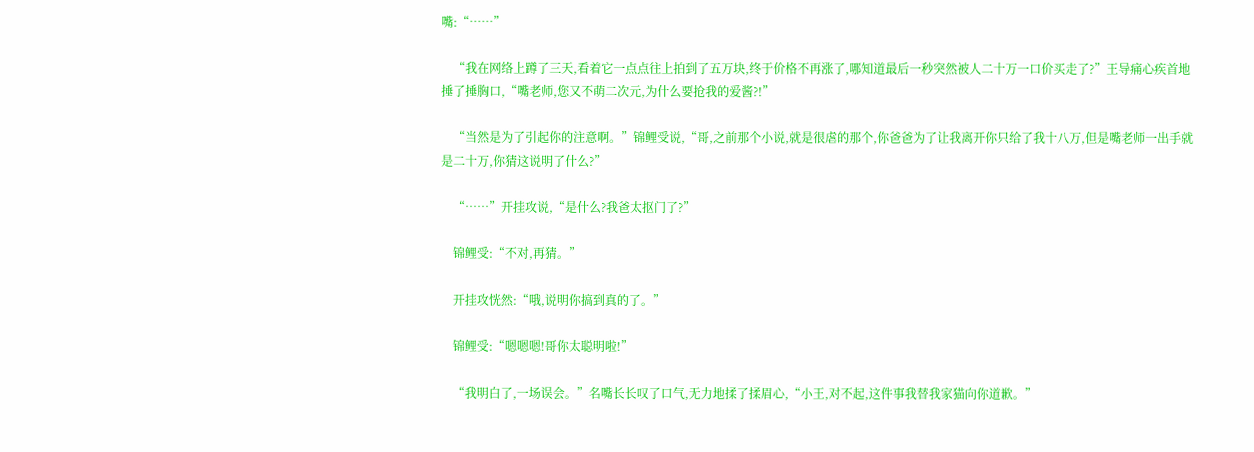嘴:“……”

    “我在网络上蹲了三天,看着它一点点往上拍到了五万块,终于价格不再涨了,哪知道最后一秒突然被人二十万一口价买走了?”王导痛心疾首地捶了捶胸口,“嘴老师,您又不萌二次元,为什么要抢我的爱酱?!”

    “当然是为了引起你的注意啊。”锦鲤受说,“哥,之前那个小说,就是很虐的那个,你爸爸为了让我离开你只给了我十八万,但是嘴老师一出手就是二十万,你猜这说明了什么?”

    “……”开挂攻说,“是什么?我爸太抠门了?”

    锦鲤受:“不对,再猜。”

    开挂攻恍然:“哦,说明你搞到真的了。”

    锦鲤受:“嗯嗯嗯!哥你太聪明啦!”

    “我明白了,一场误会。”名嘴长长叹了口气,无力地揉了揉眉心,“小王,对不起,这件事我替我家猫向你道歉。”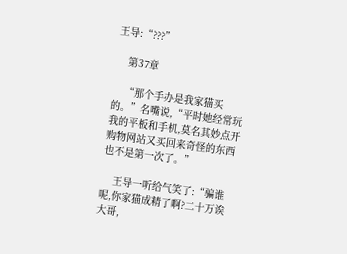王导:“???”

    第37章

    “那个手办是我家猫买的。”名嘴说,“平时她经常玩我的平板和手机,莫名其妙点开购物网站又买回来奇怪的东西也不是第一次了。”

    王导一听给气笑了:“骗谁呢,你家猫成精了啊?二十万诶大哥,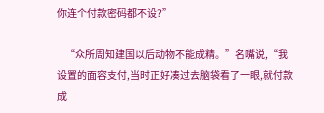你连个付款密码都不设?”

    “众所周知建国以后动物不能成精。”名嘴说,“我设置的面容支付,当时正好凑过去脑袋看了一眼,就付款成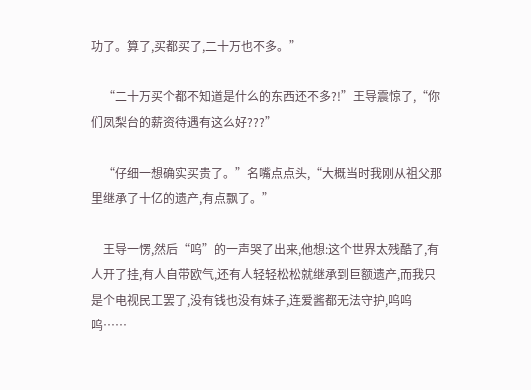功了。算了,买都买了,二十万也不多。”

    “二十万买个都不知道是什么的东西还不多?!”王导震惊了,“你们凤梨台的薪资待遇有这么好???”

    “仔细一想确实买贵了。”名嘴点点头,“大概当时我刚从祖父那里继承了十亿的遗产,有点飘了。”

    王导一愣,然后“呜”的一声哭了出来,他想:这个世界太残酷了,有人开了挂,有人自带欧气,还有人轻轻松松就继承到巨额遗产,而我只是个电视民工罢了,没有钱也没有妹子,连爱酱都无法守护,呜呜呜……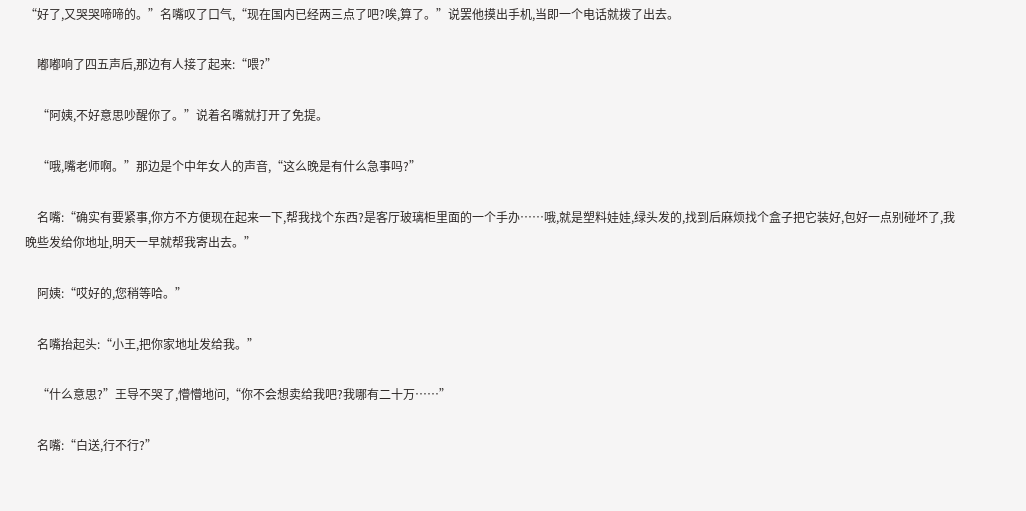“好了,又哭哭啼啼的。”名嘴叹了口气,“现在国内已经两三点了吧?唉,算了。”说罢他摸出手机,当即一个电话就拨了出去。

    嘟嘟响了四五声后,那边有人接了起来:“喂?”

    “阿姨,不好意思吵醒你了。”说着名嘴就打开了免提。

    “哦,嘴老师啊。”那边是个中年女人的声音,“这么晚是有什么急事吗?”

    名嘴:“确实有要紧事,你方不方便现在起来一下,帮我找个东西?是客厅玻璃柜里面的一个手办……哦,就是塑料娃娃,绿头发的,找到后麻烦找个盒子把它装好,包好一点别碰坏了,我晚些发给你地址,明天一早就帮我寄出去。”

    阿姨:“哎好的,您稍等哈。”

    名嘴抬起头:“小王,把你家地址发给我。”

    “什么意思?”王导不哭了,懵懵地问,“你不会想卖给我吧?我哪有二十万……”

    名嘴:“白送,行不行?”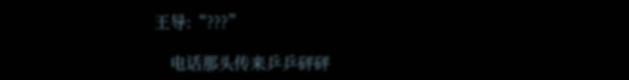王导:“???”

    电话那头传来乒乒砰砰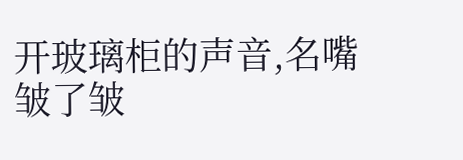开玻璃柜的声音,名嘴皱了皱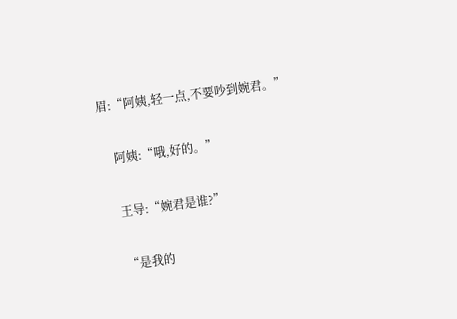眉:“阿姨,轻一点,不要吵到婉君。”

    阿姨:“哦,好的。”

    王导:“婉君是谁?”

    “是我的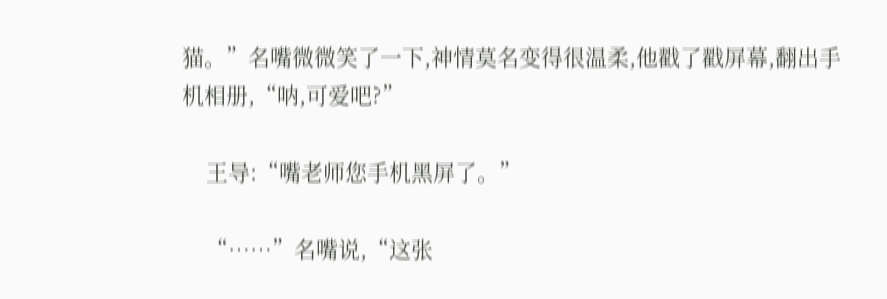猫。”名嘴微微笑了一下,神情莫名变得很温柔,他戳了戳屏幕,翻出手机相册,“呐,可爱吧?”

    王导:“嘴老师您手机黑屏了。”

    “……”名嘴说,“这张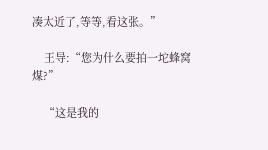凑太近了,等等,看这张。”

    王导:“您为什么要拍一坨蜂窝煤?”

    “这是我的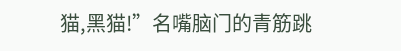猫,黑猫!”名嘴脑门的青筋跳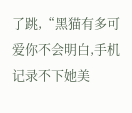了跳,“黑猫有多可爱你不会明白,手机记录不下她美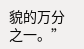貌的万分之一。”